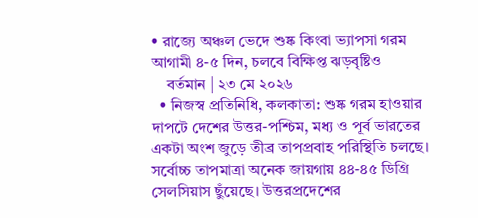• রাজ্যে অঞ্চল ভেদে শুষ্ক কিংবা ভ্যাপসা গরম আগামী ৪-৫ দিন, চলবে বিক্ষিপ্ত ঝড়বৃষ্টিও
    বর্তমান | ২৩ মে ২০২৬
  • নিজস্ব প্রতিনিধি, কলকাতা: শুষ্ক গরম হাওয়ার দাপটে দেশের উত্তর-পশ্চিম, মধ্য ও পূর্ব ভারতের একটা অংশ জুড়ে তীব্র তাপপ্রবাহ পরিস্থিতি চলছে। সর্বোচ্চ তাপমাত্রা অনেক জায়গায় ৪৪-৪৫ ডিগ্ৰি সেলসিয়াস ছুঁয়েছে। উত্তরপ্রদেশের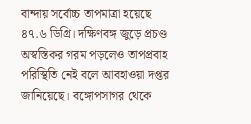বান্দায় সর্বোচ্চ তাপমাত্রা হয়েছে ৪৭.৬ ডিগ্ৰি। দক্ষিণবঙ্গ জুড়ে প্রচণ্ড অস্বস্তিকর গরম পড়লেও তাপপ্রবাহ পরিস্থিতি নেই বলে আবহাওয়া দপ্তর জানিয়েছে। বঙ্গোপসাগর থেকে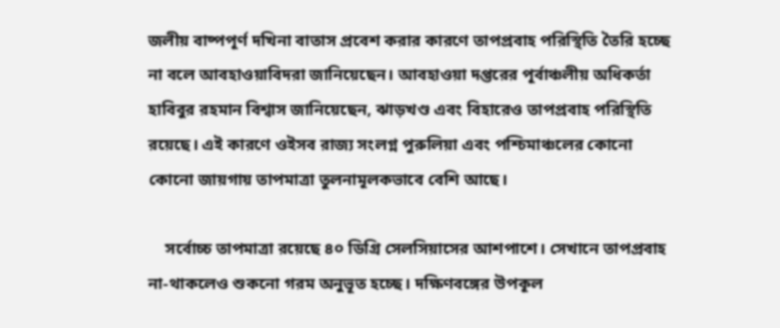জলীয় বাষ্পপূর্ণ দখিনা বাতাস প্রবেশ করার কারণে তাপপ্রবাহ পরিস্থিতি তৈরি হচ্ছে না বলে আবহাওয়াবিদরা জানিয়েছেন। আবহাওয়া দপ্তরের পূর্বাঞ্চলীয় অধিকর্তা হাবিবুর রহমান বিশ্বাস জানিয়েছেন, ঝাড়খণ্ড এবং বিহারেও তাপপ্রবাহ পরিস্থিতি রয়েছে। এই কারণে ওইসব রাজ্য সংলগ্ন পুরুলিয়া এবং পশ্চিমাঞ্চলের কোনো কোনো জায়গায় তাপমাত্রা তুলনামূলকভাবে বেশি আছে।

    সর্বোচ্চ তাপমাত্রা রয়েছে ৪০ ডিগ্রি সেলসিয়াসের আশপাশে। সেখানে তাপপ্রবাহ না-থাকলেও শুকনো গরম অনুভূত হচ্ছে। দক্ষিণবঙ্গের উপকূল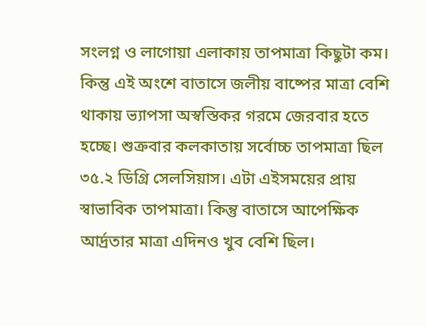সংলগ্ন ও লাগোয়া এলাকায় তাপমাত্রা কিছুটা কম। কিন্তু এই অংশে বাতাসে জলীয় বাষ্পের মাত্রা বেশি থাকায় ভ্যাপসা অস্বস্তিকর গরমে জেরবার হতে হচ্ছে। শুক্রবার কলকাতায় সর্বোচ্চ তাপমাত্রা ছিল ৩৫.২ ডিগ্রি সেলসিয়াস। এটা এইসময়ের প্রায় স্বাভাবিক তাপমাত্রা। কিন্তু বাতাসে আপেক্ষিক আর্দ্রতার মাত্রা এদিনও খুব বেশি ছিল।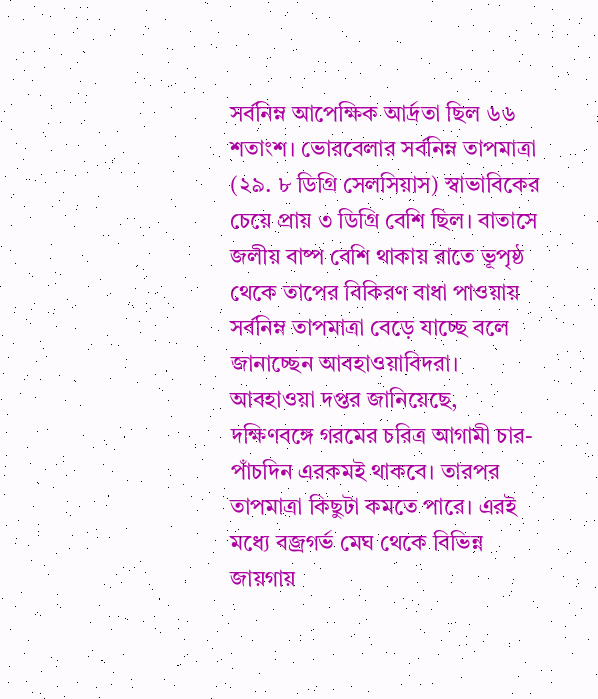সর্বনিম্ন আপেক্ষিক আর্দ্রতা ছিল ৬৬ শতাংশ। ভোরবেলার সর্বনিম্ন তাপমাত্রা (২৯. ৮ ডিগ্ৰি সেলসিয়াস) স্বাভাবিকের চেয়ে প্রায় ৩ ডিগ্রি বেশি ছিল। বাতাসে জলীয় বাষ্প বেশি থাকায় রাতে ভূপৃষ্ঠ থেকে তাপের বিকিরণ বাধা পাওয়ায় সর্বনিম্ন তাপমাত্রা বেড়ে যাচ্ছে বলে জানাচ্ছেন আবহাওয়াবিদরা। আবহাওয়া দপ্তর জানিয়েছে, দক্ষিণবঙ্গে গরমের চরিত্র আগামী চার-পাঁচদিন এরকমই থাকবে। তারপর তাপমাত্রা কিছুটা কমতে পারে। এরই মধ্যে বজ্রগর্ভ মেঘ থেকে বিভিন্ন জায়গায়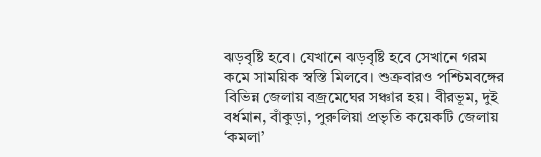ঝড়বৃষ্টি হবে। যেখানে ঝড়বৃষ্টি হবে সেখানে গরম কমে সাময়িক স্বস্তি মিলবে। শুক্রবারও পশ্চিমবঙ্গের বিভিন্ন জেলায় বজ্রমেঘের সঞ্চার হয়। বীরভূম, দুই বর্ধমান, বাঁকুড়া, পুরুলিয়া প্রভৃতি কয়েকটি জেলায় ‘কমলা’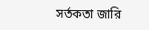সর্তকতা জারি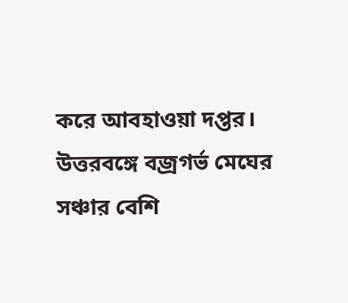করে আবহাওয়া দপ্তর। উত্তরবঙ্গে বজ্রগর্ভ মেঘের সঞ্চার বেশি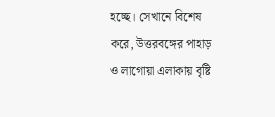হচ্ছে। সেখানে বিশেষ করে, উত্তরবঙ্গের পাহাড় ও লাগোয়া এলাকায় বৃষ্টি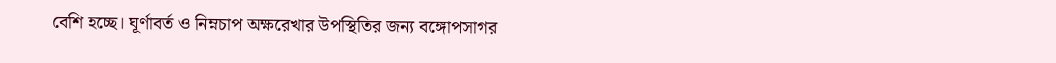বেশি হচ্ছে। ঘূর্ণাবর্ত ও নিম্নচাপ অক্ষরেখার উপস্থিতির জন্য বঙ্গোপসাগর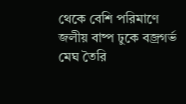থেকে বেশি পরিমাণে জলীয় বাষ্প ঢুকে বজ্রগর্ভ মেঘ তৈরি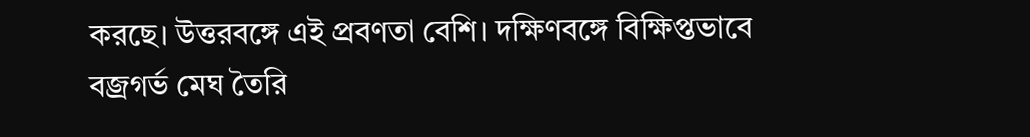করছে। উত্তরবঙ্গে এই প্রবণতা বেশি। দক্ষিণবঙ্গে বিক্ষিপ্তভাবে বজ্রগর্ভ মেঘ তৈরি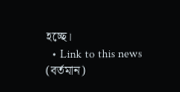হচ্ছে।
  • Link to this news (বর্তমান)